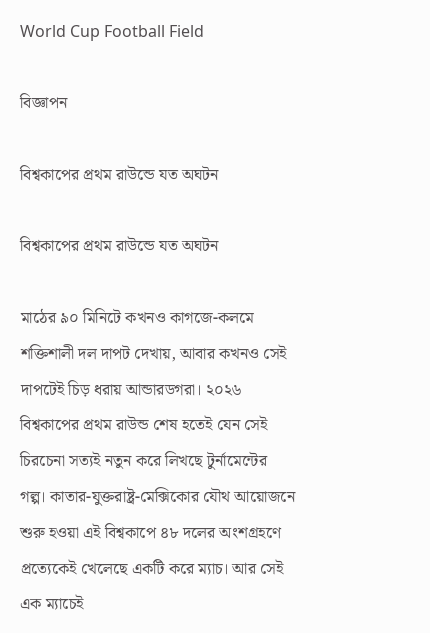World Cup Football Field

বিজ্ঞাপন

বিশ্বকাপের প্রথম রাউন্ডে যত অঘটন

বিশ্বকাপের প্রথম রাউন্ডে যত অঘটন

মাঠের ৯০ মিনিটে কখনও কাগজে-কলমে শক্তিশালী দল দাপট দেখায়, আবার কখনও সেই দাপটেই চিড় ধরায় আন্ডারডগরা। ২০২৬ বিশ্বকাপের প্রথম রাউন্ড শেষ হতেই যেন সেই চিরচেনা সত্যই নতুন করে লিখছে টুর্নামেন্টের গল্প। কাতার-যুক্তরাষ্ট্র-মেক্সিকোর যৌথ আয়োজনে শুরু হওয়া এই বিশ্বকাপে ৪৮ দলের অংশগ্রহণে প্রত্যেকেই খেলেছে একটি করে ম্যাচ। আর সেই এক ম্যাচেই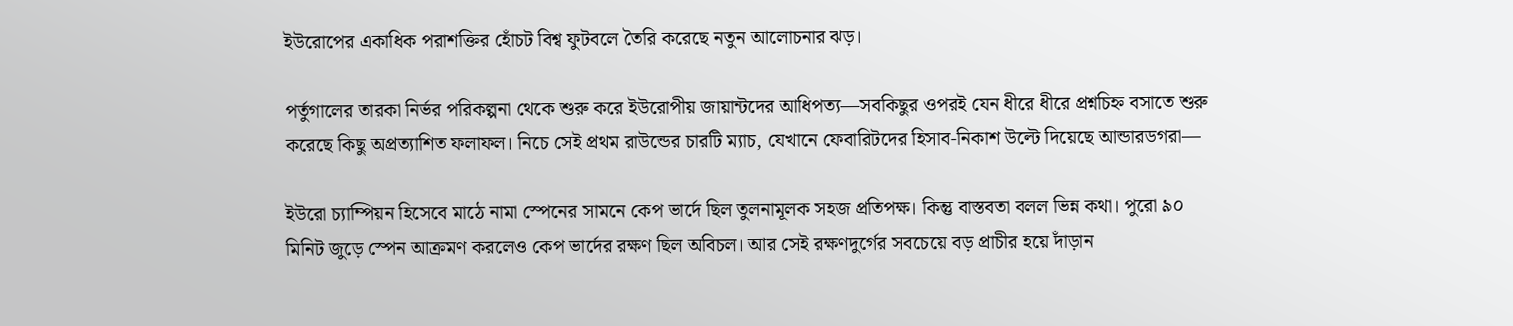ইউরোপের একাধিক পরাশক্তির হোঁচট বিশ্ব ফুটবলে তৈরি করেছে নতুন আলোচনার ঝড়।

পর্তুগালের তারকা নির্ভর পরিকল্পনা থেকে শুরু করে ইউরোপীয় জায়ান্টদের আধিপত্য—সবকিছুর ওপরই যেন ধীরে ধীরে প্রশ্নচিহ্ন বসাতে শুরু করেছে কিছু অপ্রত্যাশিত ফলাফল। নিচে সেই প্রথম রাউন্ডের চারটি ম্যাচ, যেখানে ফেবারিটদের হিসাব-নিকাশ উল্টে দিয়েছে আন্ডারডগরা—

ইউরো চ্যাম্পিয়ন হিসেবে মাঠে নামা স্পেনের সামনে কেপ ভার্দে ছিল তুলনামূলক সহজ প্রতিপক্ষ। কিন্তু বাস্তবতা বলল ভিন্ন কথা। পুরো ৯০ মিনিট জুড়ে স্পেন আক্রমণ করলেও কেপ ভার্দের রক্ষণ ছিল অবিচল। আর সেই রক্ষণদুর্গের সবচেয়ে বড় প্রাচীর হয়ে দাঁড়ান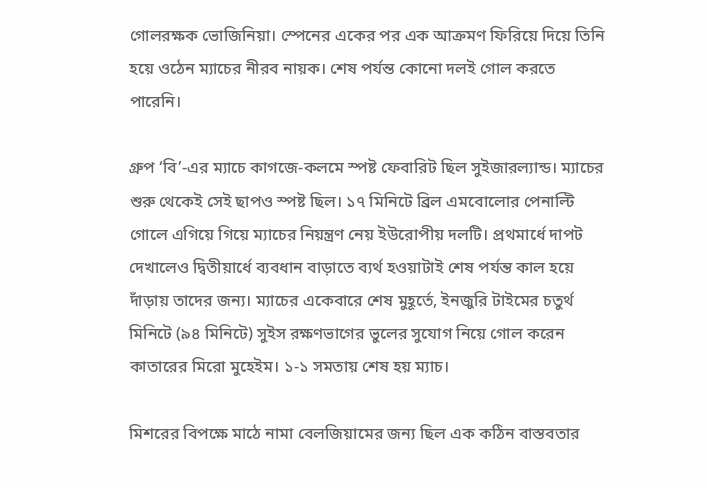গোলরক্ষক ভোজিনিয়া। স্পেনের একের পর এক আক্রমণ ফিরিয়ে দিয়ে তিনি হয়ে ওঠেন ম্যাচের নীরব নায়ক। শেষ পর্যন্ত কোনো দলই গোল করতে পারেনি।

গ্রুপ ‘বি’-এর ম্যাচে কাগজে-কলমে স্পষ্ট ফেবারিট ছিল সুইজারল্যান্ড। ম্যাচের শুরু থেকেই সেই ছাপও স্পষ্ট ছিল। ১৭ মিনিটে ব্রিল এমবোলোর পেনাল্টি গোলে এগিয়ে গিয়ে ম্যাচের নিয়ন্ত্রণ নেয় ইউরোপীয় দলটি। প্রথমার্ধে দাপট দেখালেও দ্বিতীয়ার্ধে ব্যবধান বাড়াতে ব্যর্থ হওয়াটাই শেষ পর্যন্ত কাল হয়ে দাঁড়ায় তাদের জন্য। ম্যাচের একেবারে শেষ মুহূর্তে, ইনজুরি টাইমের চতুর্থ মিনিটে (৯৪ মিনিটে) সুইস রক্ষণভাগের ভুলের সুযোগ নিয়ে গোল করেন কাতারের মিরো মুহেইম। ১-১ সমতায় শেষ হয় ম্যাচ।

মিশরের বিপক্ষে মাঠে নামা বেলজিয়ামের জন্য ছিল এক কঠিন বাস্তবতার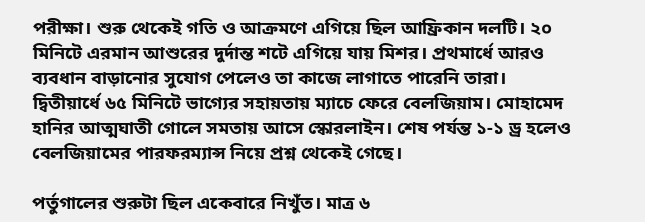পরীক্ষা। শুরু থেকেই গতি ও আক্রমণে এগিয়ে ছিল আফ্রিকান দলটি। ২০ মিনিটে এরমান আশুরের দুর্দান্ত শটে এগিয়ে যায় মিশর। প্রথমার্ধে আরও ব্যবধান বাড়ানোর সুযোগ পেলেও তা কাজে লাগাতে পারেনি তারা। দ্বিতীয়ার্ধে ৬৫ মিনিটে ভাগ্যের সহায়তায় ম্যাচে ফেরে বেলজিয়াম। মোহামেদ হানির আত্মঘাতী গোলে সমতায় আসে স্কোরলাইন। শেষ পর্যন্ত ১-১ ড্র হলেও বেলজিয়ামের পারফরম্যান্স নিয়ে প্রশ্ন থেকেই গেছে।

পর্তুগালের শুরুটা ছিল একেবারে নিখুঁত। মাত্র ৬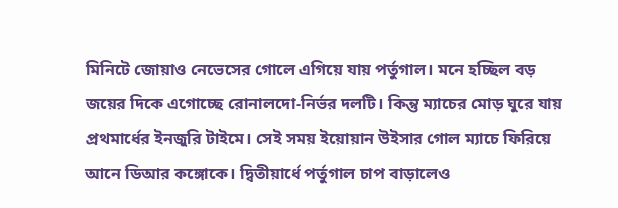মিনিটে জোয়াও নেভেসের গোলে এগিয়ে যায় পর্তুগাল। মনে হচ্ছিল বড় জয়ের দিকে এগোচ্ছে রোনালদো-নির্ভর দলটি। কিন্তু ম্যাচের মোড় ঘুরে যায় প্রথমার্ধের ইনজুরি টাইমে। সেই সময় ইয়োয়ান উইসার গোল ম্যাচে ফিরিয়ে আনে ডিআর কঙ্গোকে। দ্বিতীয়ার্ধে পর্তুগাল চাপ বাড়ালেও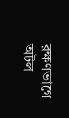রক্ষণভাগে অটল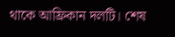থাকে আফ্রিকান দলটি। শেষ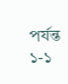পর্যন্ত ১-১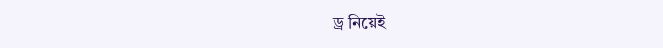ড্র নিয়েই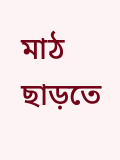মাঠ ছাড়তে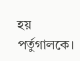হয় পর্তুগালকে।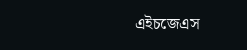এইচজেএস